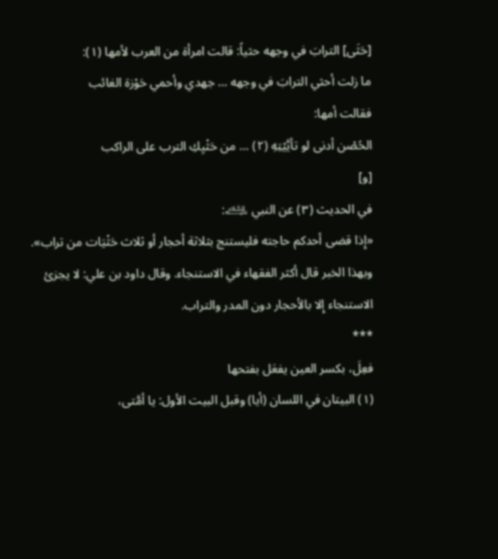[حَثَى] الترابَ في وجهه حثياً: قالت امرأة من العرب لأمها (١):
ما زلت أحثي الترابَ في وجهه … جهدي وأحمي حَوْزة الغائب
فقالت أمها:
الحُصْن أدنى لو تأيَّيْتِهِ (٢) … من حَثْيِكِ الترب على الراكب
[و]
في الحديث (٣) عن النبي ﵇:
«إِذا قضى أحدكم حاجته فليستنج بثلاثة أحجار أو ثلاث حَثْيَات من تراب».
وبهذا الخبر قال أكثر الفقهاء في الاستنجاء. وقال داود بن علي: لا يجزئ الاستنجاء إِلا بالأحجار دون المدر والتراب.
***
فعِلَ، بكسر العين يفعَل بفتحها
(١) البيتان في اللسان (أيا) وقبل البيت الأول: يا أمَّتى،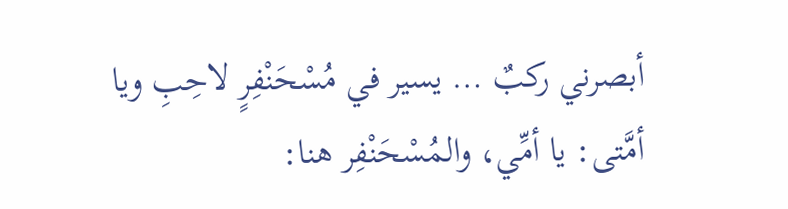أبصرني ركبٌ … يسير في مُسْحَنْفِرٍ لاحِبِ ويا أمَّتى: يا أمِّي، والمُسْحَنْفِر هنا: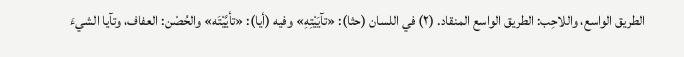الطريق الواسع، واللاحِب: الطريق الواسع المنقاد. (٢) في اللسان (حثا): «تآيَيْتِهِ» وفيه (أيا): «تأيَّيْتَه» والحُصْن: العفاف، وتآيا الشيءَ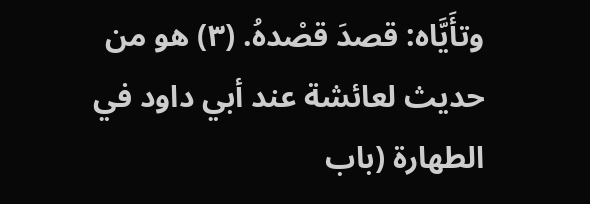وتأَيَّاه: قصدَ قصْدهُ. (٣) هو من حديث لعائشة عند أبي داود في الطهارة (باب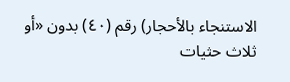الاستنجاء بالأحجار) رقم (٤٠) بدون «أو ثلاث حثيات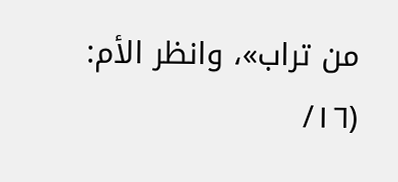من تراب»، وانظر الأم: (١٦/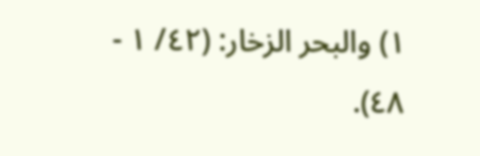١) والبحر الزخار: (٤٢/ ١ - ٤٨).